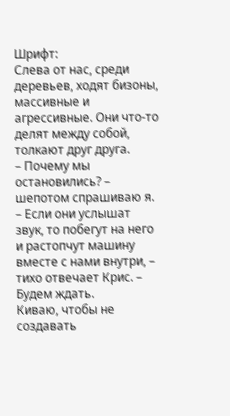Шрифт:
Слева от нас, среди деревьев, ходят бизоны, массивные и агрессивные. Они что-то делят между собой, толкают друг друга.
– Почему мы остановились? – шепотом спрашиваю я.
– Если они услышат звук, то побегут на него и растопчут машину вместе с нами внутри, – тихо отвечает Крис. – Будем ждать.
Киваю, чтобы не создавать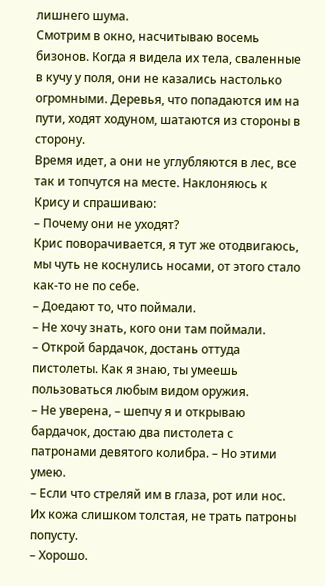лишнего шума.
Смотрим в окно, насчитываю восемь бизонов. Когда я видела их тела, сваленные в кучу у поля, они не казались настолько огромными. Деревья, что попадаются им на пути, ходят ходуном, шатаются из стороны в сторону.
Время идет, а они не углубляются в лес, все так и топчутся на месте. Наклоняюсь к Крису и спрашиваю:
– Почему они не уходят?
Крис поворачивается, я тут же отодвигаюсь, мы чуть не коснулись носами, от этого стало как-то не по себе.
– Доедают то, что поймали.
– Не хочу знать, кого они там поймали.
– Открой бардачок, достань оттуда пистолеты. Как я знаю, ты умеешь пользоваться любым видом оружия.
– Не уверена, – шепчу я и открываю бардачок, достаю два пистолета с патронами девятого колибра. – Но этими умею.
– Если что стреляй им в глаза, рот или нос. Их кожа слишком толстая, не трать патроны попусту.
– Хорошо.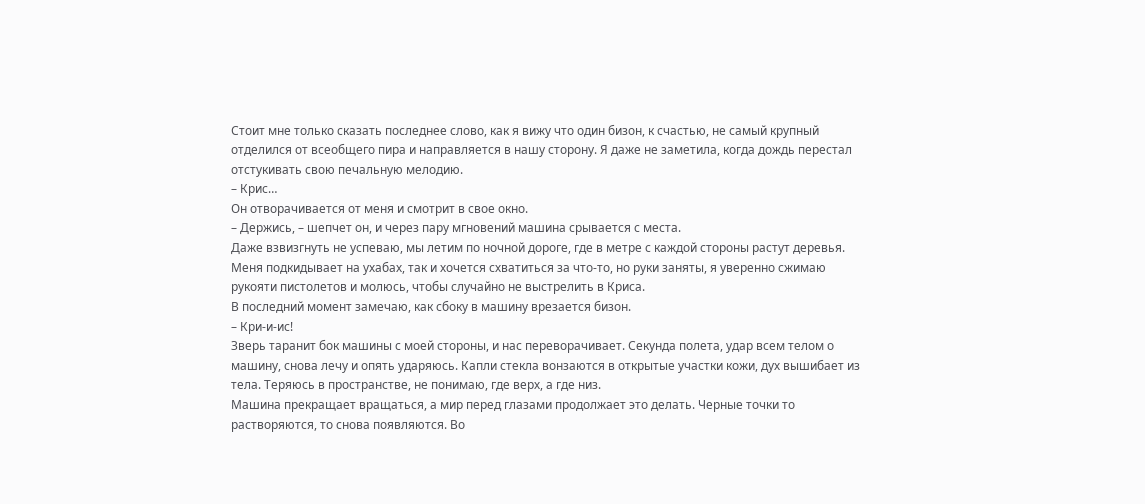Стоит мне только сказать последнее слово, как я вижу что один бизон, к счастью, не самый крупный отделился от всеобщего пира и направляется в нашу сторону. Я даже не заметила, когда дождь перестал отстукивать свою печальную мелодию.
– Крис…
Он отворачивается от меня и смотрит в свое окно.
– Держись, – шепчет он, и через пару мгновений машина срывается с места.
Даже взвизгнуть не успеваю, мы летим по ночной дороге, где в метре с каждой стороны растут деревья. Меня подкидывает на ухабах, так и хочется схватиться за что-то, но руки заняты, я уверенно сжимаю рукояти пистолетов и молюсь, чтобы случайно не выстрелить в Криса.
В последний момент замечаю, как сбоку в машину врезается бизон.
– Кри-и-ис!
Зверь таранит бок машины с моей стороны, и нас переворачивает. Секунда полета, удар всем телом о машину, снова лечу и опять ударяюсь. Капли стекла вонзаются в открытые участки кожи, дух вышибает из тела. Теряюсь в пространстве, не понимаю, где верх, а где низ.
Машина прекращает вращаться, а мир перед глазами продолжает это делать. Черные точки то растворяются, то снова появляются. Во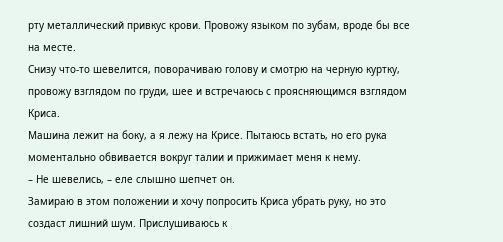рту металлический привкус крови. Провожу языком по зубам, вроде бы все на месте.
Снизу что-то шевелится, поворачиваю голову и смотрю на черную куртку, провожу взглядом по груди, шее и встречаюсь с проясняющимся взглядом Криса.
Машина лежит на боку, а я лежу на Крисе. Пытаюсь встать, но его рука моментально обвивается вокруг талии и прижимает меня к нему.
– Не шевелись, – еле слышно шепчет он.
Замираю в этом положении и хочу попросить Криса убрать руку, но это создаст лишний шум. Прислушиваюсь к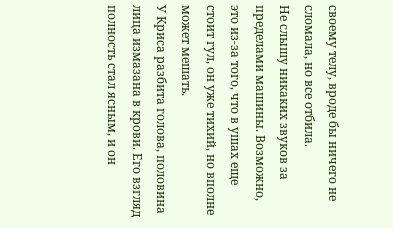своему телу, вроде бы ничего не сломала, но все отбила.
Не слышу никаких звуков за пределами машины. Возможно, это из-за того, что в ушах еще стоит гул, он уже тихий, но вполне может мешать.
У Криса разбита голова, половина лица измазана в крови. Его взгляд полность стал ясным, и он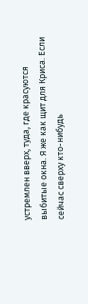устремлен вверх, туда, где красуются выбитые окна. Я же как щит для Криса. Если сейчас сверху кто-нибудь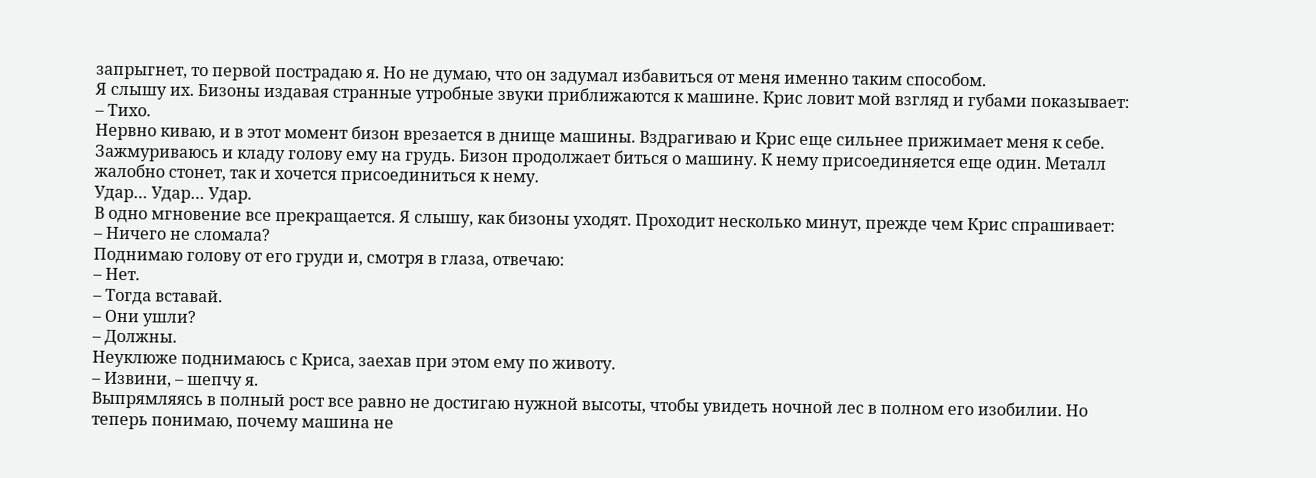запрыгнет, то первой пострадаю я. Но не думаю, что он задумал избавиться от меня именно таким способом.
Я слышу их. Бизоны издавая странные утробные звуки приближаются к машине. Крис ловит мой взгляд и губами показывает:
– Тихо.
Нервно киваю, и в этот момент бизон врезается в днище машины. Вздрагиваю и Крис еще сильнее прижимает меня к себе. Зажмуриваюсь и кладу голову ему на грудь. Бизон продолжает биться о машину. К нему присоединяется еще один. Металл жалобно стонет, так и хочется присоединиться к нему.
Удар… Удар… Удар.
В одно мгновение все прекращается. Я слышу, как бизоны уходят. Проходит несколько минут, прежде чем Крис спрашивает:
– Ничего не сломала?
Поднимаю голову от его груди и, смотря в глаза, отвечаю:
– Нет.
– Тогда вставай.
– Они ушли?
– Должны.
Неуклюже поднимаюсь с Криса, заехав при этом ему по животу.
– Извини, – шепчу я.
Выпрямляясь в полный рост все равно не достигаю нужной высоты, чтобы увидеть ночной лес в полном его изобилии. Но теперь понимаю, почему машина не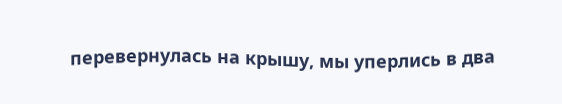перевернулась на крышу, мы уперлись в два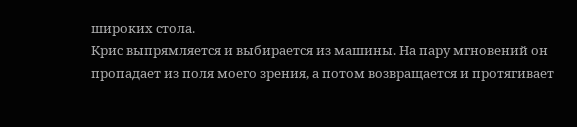широких стола.
Крис выпрямляется и выбирается из машины. На пару мгновений он пропадает из поля моего зрения, а потом возвращается и протягивает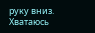руку вниз. Хватаюсь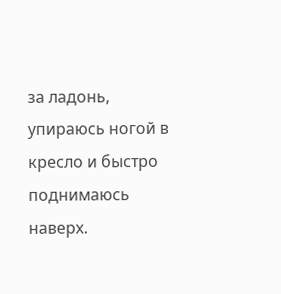за ладонь, упираюсь ногой в кресло и быстро поднимаюсь наверх.